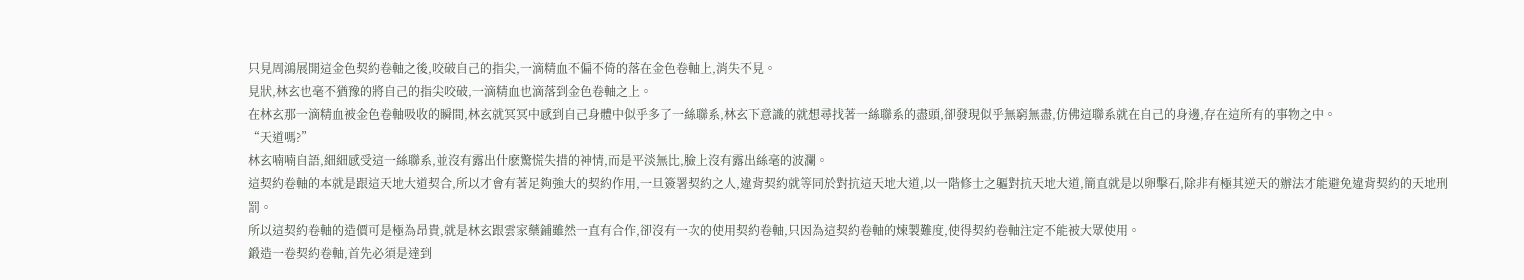只見周鴻展開這金色契約卷軸之後,咬破自己的指尖,一滴精血不偏不倚的落在金色卷軸上,消失不見。
見狀,林玄也毫不猶豫的將自己的指尖咬破,一滴精血也滴落到金色卷軸之上。
在林玄那一滴精血被金色卷軸吸收的瞬間,林玄就冥冥中感到自己身體中似乎多了一絲聯系,林玄下意識的就想尋找著一絲聯系的盡頭,卻發現似乎無窮無盡,仿佛這聯系就在自己的身邊,存在這所有的事物之中。
“天道嗎?”
林玄喃喃自語,細細感受這一絲聯系,並沒有露出什麽驚慌失措的神情,而是平淡無比,臉上沒有露出絲毫的波瀾。
這契約卷軸的本就是跟這天地大道契合,所以才會有著足夠強大的契約作用,一旦簽署契約之人,違背契約就等同於對抗這天地大道,以一階修士之軀對抗天地大道,簡直就是以卵擊石,除非有極其逆天的辦法才能避免違背契約的天地刑罰。
所以這契約卷軸的造價可是極為昂貴,就是林玄跟雲家藥鋪雖然一直有合作,卻沒有一次的使用契約卷軸,只因為這契約卷軸的煉製難度,使得契約卷軸注定不能被大眾使用。
鍛造一卷契約卷軸,首先必須是達到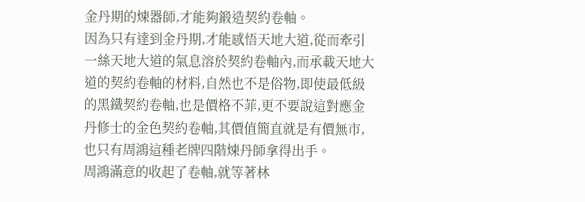金丹期的煉器師,才能夠鍛造契約卷軸。
因為只有達到金丹期,才能感悟天地大道,從而牽引一絲天地大道的氣息溶於契約卷軸內,而承載天地大道的契約卷軸的材料,自然也不是俗物,即使最低級的黑鐵契約卷軸,也是價格不菲,更不要說這對應金丹修士的金色契約卷軸,其價值簡直就是有價無市,也只有周鴻這種老牌四階煉丹師拿得出手。
周鴻滿意的收起了卷軸,就等著林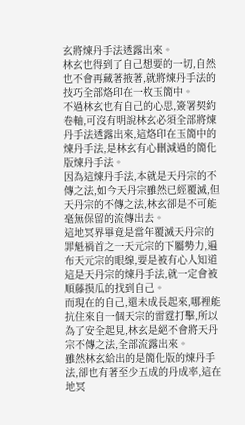玄將煉丹手法透露出來。
林玄也得到了自己想要的一切,自然也不會再藏著掖著,就將煉丹手法的技巧全部烙印在一枚玉簡中。
不過林玄也有自己的心思,簽署契約卷軸,可沒有明說林玄必須全部將煉丹手法透露出來,這烙印在玉簡中的煉丹手法,是林玄有心刪減過的簡化版煉丹手法。
因為這煉丹手法,本就是天丹宗的不傳之法,如今天丹宗雖然已經覆滅,但天丹宗的不傳之法,林玄卻是不可能毫無保留的流傳出去。
這地冥界畢竟是當年覆滅天丹宗的罪魁禍首之一天元宗的下屬勢力,遍布天元宗的眼線,要是被有心人知道這是天丹宗的煉丹手法,就一定會被順藤摸瓜的找到自己。
而現在的自己,還未成長起來,哪裡能抗住來自一個天宗的雷霆打擊,所以為了安全起見,林玄是絕不會將天丹宗不傳之法,全部流露出來。
雖然林玄給出的是簡化版的煉丹手法,卻也有著至少五成的丹成率,這在地冥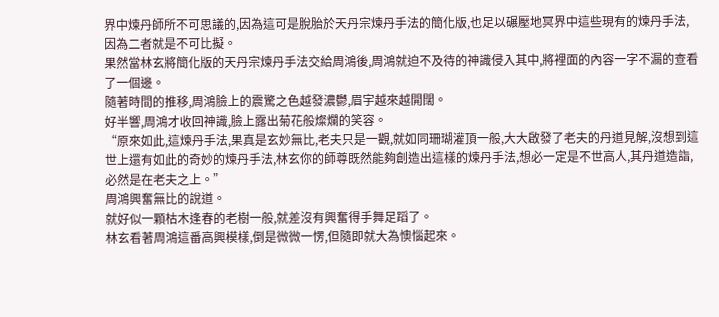界中煉丹師所不可思議的,因為這可是脫胎於天丹宗煉丹手法的簡化版,也足以碾壓地冥界中這些現有的煉丹手法,因為二者就是不可比擬。
果然當林玄將簡化版的天丹宗煉丹手法交給周鴻後,周鴻就迫不及待的神識侵入其中,將裡面的內容一字不漏的查看了一個邊。
隨著時間的推移,周鴻臉上的震驚之色越發濃鬱,眉宇越來越開闊。
好半響,周鴻才收回神識,臉上露出菊花般燦爛的笑容。
“原來如此,這煉丹手法,果真是玄妙無比,老夫只是一觀,就如同珊瑚灌頂一般,大大啟發了老夫的丹道見解,沒想到這世上還有如此的奇妙的煉丹手法,林玄你的師尊既然能夠創造出這樣的煉丹手法,想必一定是不世高人,其丹道造詣,必然是在老夫之上。”
周鴻興奮無比的說道。
就好似一顆枯木逢春的老樹一般,就差沒有興奮得手舞足蹈了。
林玄看著周鴻這番高興模樣,倒是微微一愣,但隨即就大為懊惱起來。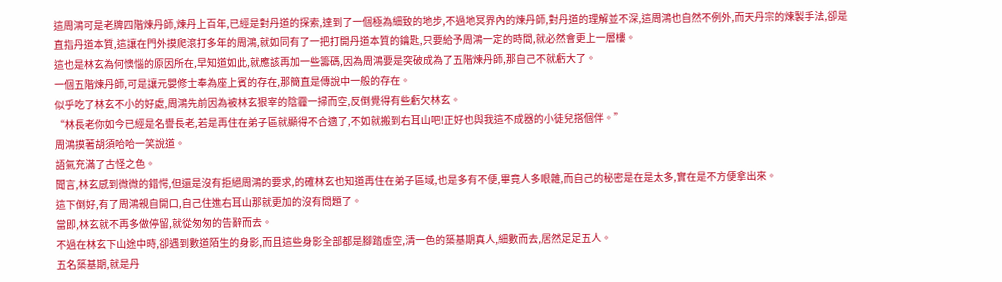這周鴻可是老牌四階煉丹師,煉丹上百年,已經是對丹道的探索,達到了一個極為細致的地步,不過地冥界內的煉丹師,對丹道的理解並不深,這周鴻也自然不例外,而天丹宗的煉製手法,卻是直指丹道本質,這讓在門外摸爬滾打多年的周鴻,就如同有了一把打開丹道本質的鑰匙,只要給予周鴻一定的時間,就必然會更上一層樓。
這也是林玄為何懊惱的原因所在,早知道如此,就應該再加一些籌碼,因為周鴻要是突破成為了五階煉丹師,那自己不就虧大了。
一個五階煉丹師,可是讓元嬰修士奉為座上賓的存在,那簡直是傳說中一般的存在。
似乎吃了林玄不小的好處,周鴻先前因為被林玄狠宰的陰霾一掃而空,反倒覺得有些虧欠林玄。
“林長老你如今已經是名譽長老,若是再住在弟子區就顯得不合適了,不如就搬到右耳山吧!正好也與我這不成器的小徒兒搭個伴。”
周鴻摸著胡須哈哈一笑說道。
語氣充滿了古怪之色。
聞言,林玄感到微微的錯愕,但還是沒有拒絕周鴻的要求,的確林玄也知道再住在弟子區域,也是多有不便,畢竟人多眼雜,而自己的秘密是在是太多,實在是不方便拿出來。
這下倒好,有了周鴻親自開口,自己住進右耳山那就更加的沒有問題了。
當即,林玄就不再多做停留,就從匆匆的告辭而去。
不過在林玄下山途中時,卻遇到數道陌生的身影,而且這些身影全部都是腳踏虛空,清一色的築基期真人,細數而去,居然足足五人。
五名築基期,就是丹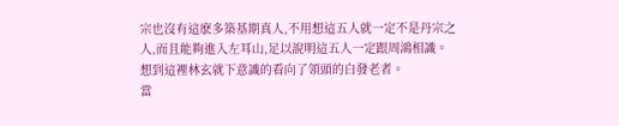宗也沒有這麽多築基期真人,不用想這五人就一定不是丹宗之人,而且能夠進入左耳山,足以說明這五人一定跟周鴻相識。
想到這裡林玄就下意識的看向了領頭的白發老者。
當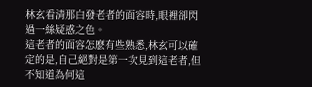林玄看清那白發老者的面容時,眼裡卻閃過一絲疑惑之色。
這老者的面容怎麽有些熟悉,林玄可以確定的是,自己絕對是第一次見到這老者,但不知道為何這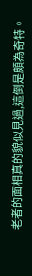老者的面相真的貌似見過,這倒是頗為奇特。